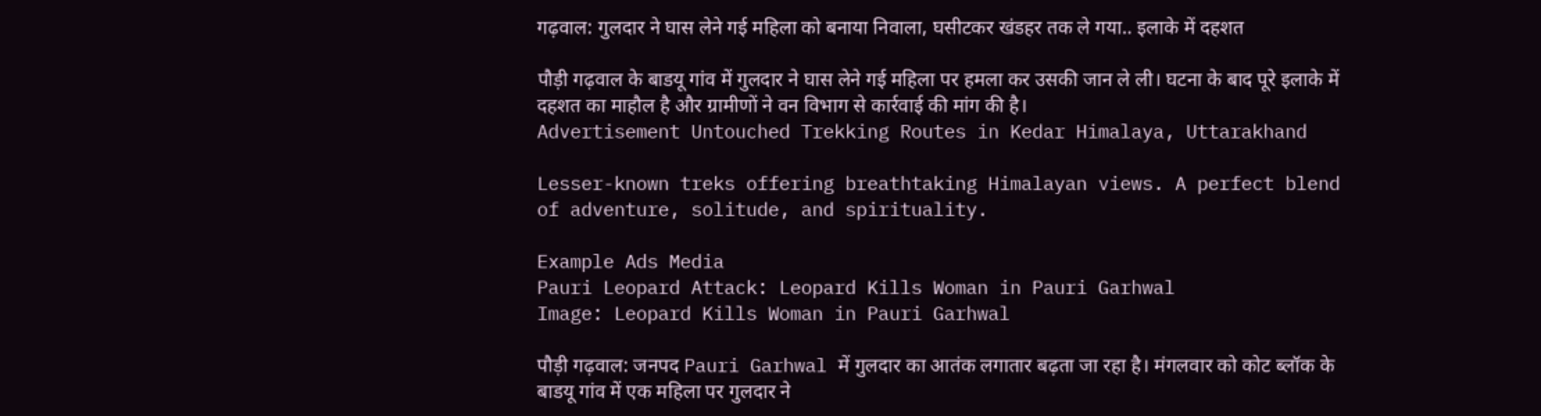गढ़वाल: गुलदार ने घास लेने गई महिला को बनाया निवाला, घसीटकर खंडहर तक ले गया.. इलाके में दहशत

पौड़ी गढ़वाल के बाडयू गांव में गुलदार ने घास लेने गई महिला पर हमला कर उसकी जान ले ली। घटना के बाद पूरे इलाके में दहशत का माहौल है और ग्रामीणों ने वन विभाग से कार्रवाई की मांग की है।
Advertisement Untouched Trekking Routes in Kedar Himalaya, Uttarakhand

Lesser-known treks offering breathtaking Himalayan views. A perfect blend of adventure, solitude, and spirituality.

Example Ads Media
Pauri Leopard Attack: Leopard Kills Woman in Pauri Garhwal
Image: Leopard Kills Woman in Pauri Garhwal

पौड़ी गढ़वाल: जनपद Pauri Garhwal में गुलदार का आतंक लगातार बढ़ता जा रहा है। मंगलवार को कोट ब्लॉक के बाडयू गांव में एक महिला पर गुलदार ने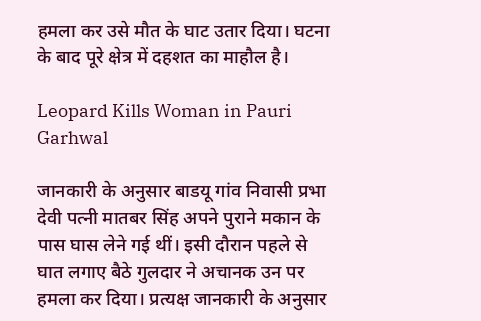हमला कर उसे मौत के घाट उतार दिया। घटना के बाद पूरे क्षेत्र में दहशत का माहौल है।

Leopard Kills Woman in Pauri Garhwal

जानकारी के अनुसार बाडयू गांव निवासी प्रभा देवी पत्नी मातबर सिंह अपने पुराने मकान के पास घास लेने गई थीं। इसी दौरान पहले से घात लगाए बैठे गुलदार ने अचानक उन पर हमला कर दिया। प्रत्यक्ष जानकारी के अनुसार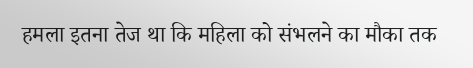हमला इतना तेज था कि महिला को संभलने का मौका तक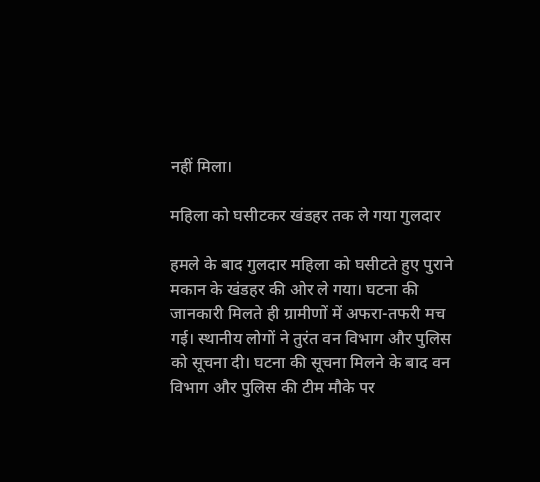नहीं मिला।

महिला को घसीटकर खंडहर तक ले गया गुलदार

हमले के बाद गुलदार महिला को घसीटते हुए पुराने मकान के खंडहर की ओर ले गया। घटना की जानकारी मिलते ही ग्रामीणों में अफरा-तफरी मच गई। स्थानीय लोगों ने तुरंत वन विभाग और पुलिस को सूचना दी। घटना की सूचना मिलने के बाद वन विभाग और पुलिस की टीम मौके पर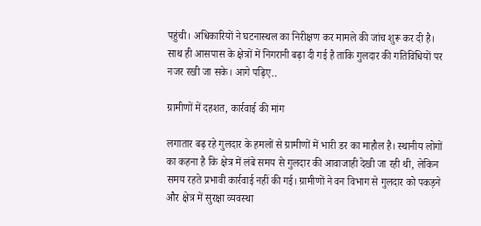पहुंची। अधिकारियों ने घटनास्थल का निरीक्षण कर मामले की जांच शुरू कर दी है। साथ ही आसपास के क्षेत्रों में निगरानी बढ़ा दी गई है ताकि गुलदार की गतिविधियों पर नजर रखी जा सके। आगे पढ़िए..

ग्रामीणों में दहशत, कार्रवाई की मांग

लगातार बढ़ रहे गुलदार के हमलों से ग्रामीणों में भारी डर का माहौल है। स्थानीय लोगों का कहना है कि क्षेत्र में लंबे समय से गुलदार की आवाजाही देखी जा रही थी, लेकिन समय रहते प्रभावी कार्रवाई नहीं की गई। ग्रामीणों ने वन विभाग से गुलदार को पकड़ने और क्षेत्र में सुरक्षा व्यवस्था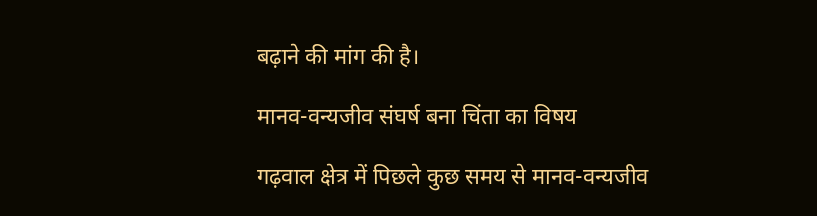बढ़ाने की मांग की है।

मानव-वन्यजीव संघर्ष बना चिंता का विषय

गढ़वाल क्षेत्र में पिछले कुछ समय से मानव-वन्यजीव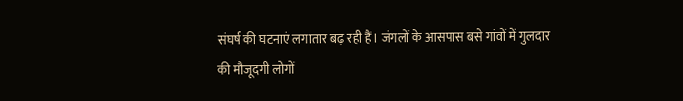संघर्ष की घटनाएं लगातार बढ़ रही हैं। जंगलों के आसपास बसे गांवों में गुलदार की मौजूदगी लोगों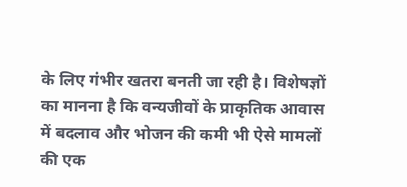के लिए गंभीर खतरा बनती जा रही है। विशेषज्ञों का मानना है कि वन्यजीवों के प्राकृतिक आवास में बदलाव और भोजन की कमी भी ऐसे मामलों की एक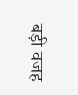बड़ी वजह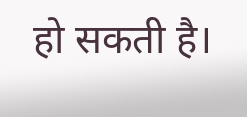हो सकती है।